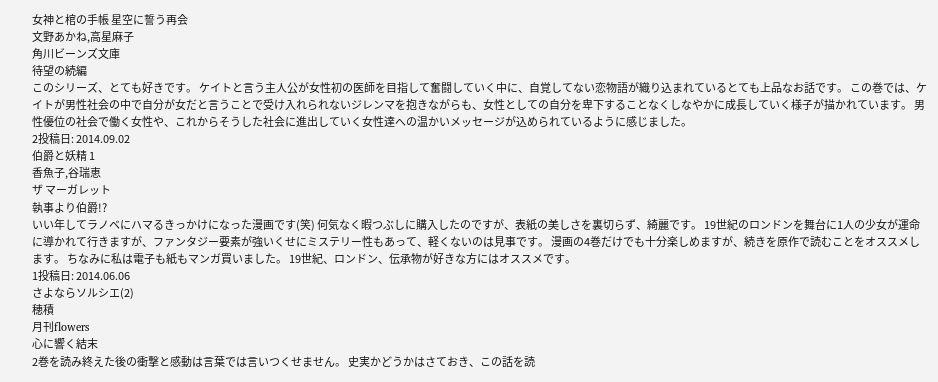女神と棺の手帳 星空に誓う再会
文野あかね,高星麻子
角川ビーンズ文庫
待望の続編
このシリーズ、とても好きです。 ケイトと言う主人公が女性初の医師を目指して奮闘していく中に、自覚してない恋物語が織り込まれているとても上品なお話です。 この巻では、ケイトが男性社会の中で自分が女だと言うことで受け入れられないジレンマを抱きながらも、女性としての自分を卑下することなくしなやかに成長していく様子が描かれています。 男性優位の社会で働く女性や、これからそうした社会に進出していく女性達への温かいメッセージが込められているように感じました。
2投稿日: 2014.09.02
伯爵と妖精 1
香魚子,谷瑞恵
ザ マーガレット
執事より伯爵!?
いい年してラノベにハマるきっかけになった漫画です(笑) 何気なく暇つぶしに購入したのですが、表紙の美しさを裏切らず、綺麗です。 19世紀のロンドンを舞台に1人の少女が運命に導かれて行きますが、ファンタジー要素が強いくせにミステリー性もあって、軽くないのは見事です。 漫画の4巻だけでも十分楽しめますが、続きを原作で読むことをオススメします。 ちなみに私は電子も紙もマンガ買いました。 19世紀、ロンドン、伝承物が好きな方にはオススメです。
1投稿日: 2014.06.06
さよならソルシエ(2)
穂積
月刊flowers
心に響く結末
2巻を読み終えた後の衝撃と感動は言葉では言いつくせません。 史実かどうかはさておき、この話を読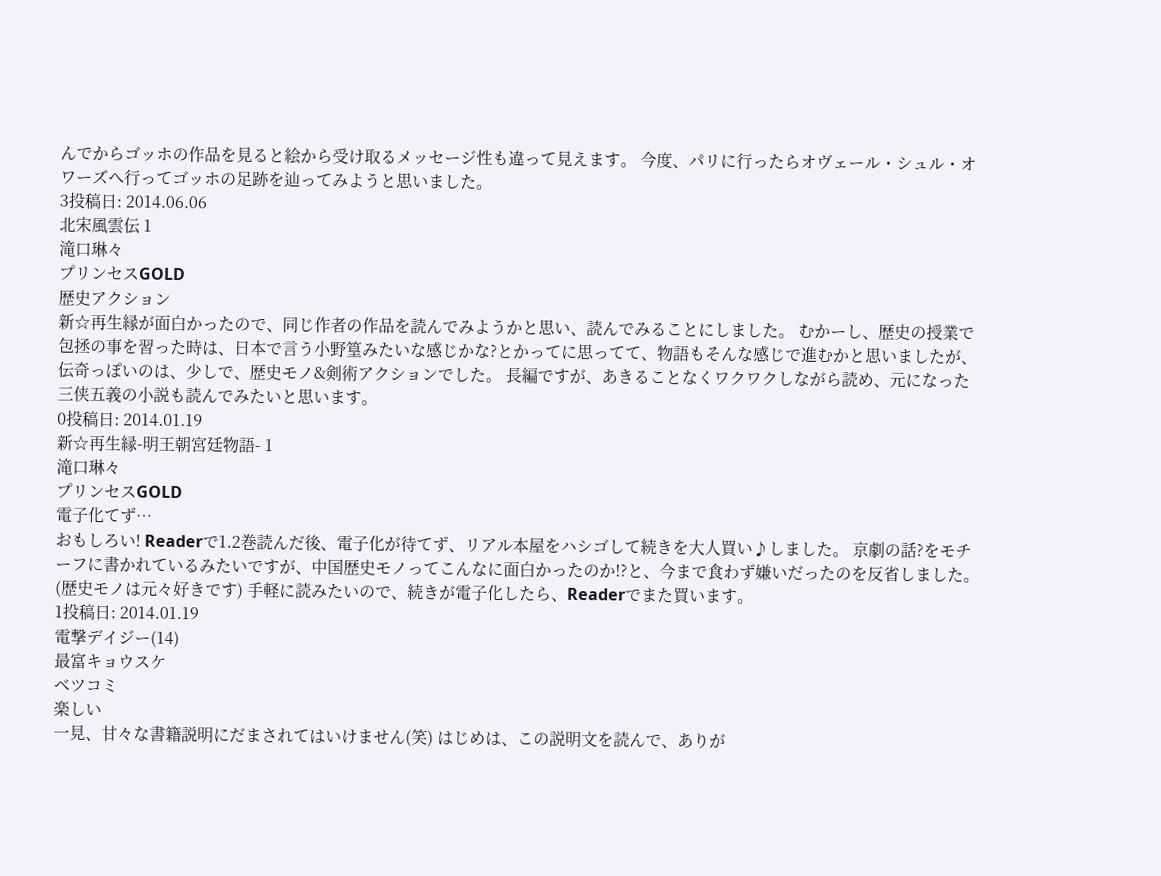んでからゴッホの作品を見ると絵から受け取るメッセージ性も違って見えます。 今度、パリに行ったらオヴェール・シュル・オワーズへ行ってゴッホの足跡を辿ってみようと思いました。
3投稿日: 2014.06.06
北宋風雲伝 1
滝口琳々
プリンセスGOLD
歴史アクション
新☆再生縁が面白かったので、同じ作者の作品を読んでみようかと思い、読んでみることにしました。 むかーし、歴史の授業で包拯の事を習った時は、日本で言う小野篁みたいな感じかな?とかってに思ってて、物語もそんな感じで進むかと思いましたが、伝奇っぽいのは、少しで、歴史モノ&剣術アクションでした。 長編ですが、あきることなくワクワクしながら読め、元になった三侠五義の小説も読んでみたいと思います。
0投稿日: 2014.01.19
新☆再生縁-明王朝宮廷物語- 1
滝口琳々
プリンセスGOLD
電子化てず…
おもしろい! Readerで1.2巻読んだ後、電子化が待てず、リアル本屋をハシゴして続きを大人買い♪しました。 京劇の話?をモチーフに書かれているみたいですが、中国歴史モノってこんなに面白かったのか!?と、今まで食わず嫌いだったのを反省しました。(歴史モノは元々好きです) 手軽に読みたいので、続きが電子化したら、Readerでまた買います。
1投稿日: 2014.01.19
電撃デイジー(14)
最富キョウスケ
ベツコミ
楽しい
一見、甘々な書籍説明にだまされてはいけません(笑) はじめは、この説明文を読んで、ありが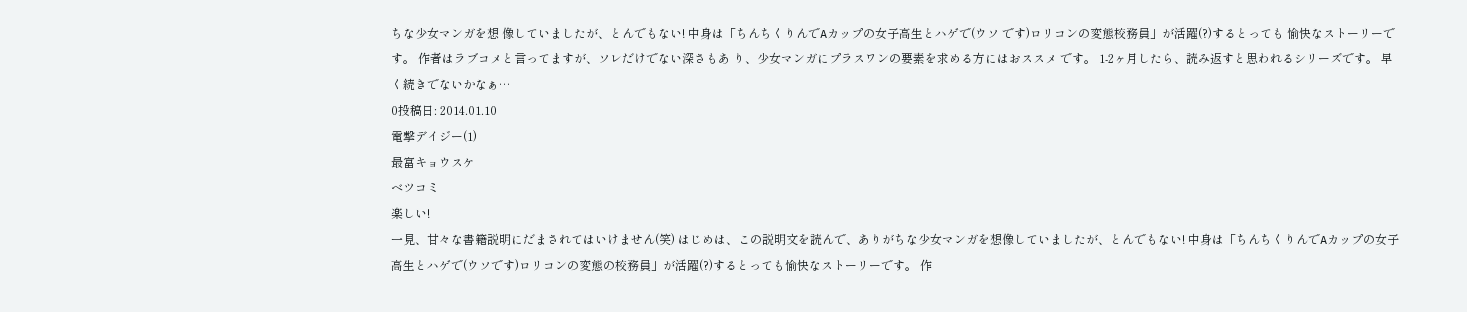ちな少女マンガを想 像していましたが、とんでもない! 中身は「ちんちくりんでAカップの女子高生とハゲで(ウソ です)ロリコンの変態校務員」が活躍(?)するとっても 愉快なストーリーです。 作者はラブコメと言ってますが、ソレだけでない深さもあ り、少女マンガにプラスワンの要素を求める方にはおススメ です。 1-2ヶ月したら、読み返すと思われるシリーズです。 早く続きでないかなぁ…
0投稿日: 2014.01.10
電撃デイジー(1)
最富キョウスケ
ベツコミ
楽しい!
一見、甘々な書籍説明にだまされてはいけません(笑) はじめは、この説明文を読んで、ありがちな少女マンガを想像していましたが、とんでもない! 中身は「ちんちくりんでAカップの女子高生とハゲで(ウソです)ロリコンの変態の校務員」が活躍(?)するとっても愉快なストーリーです。 作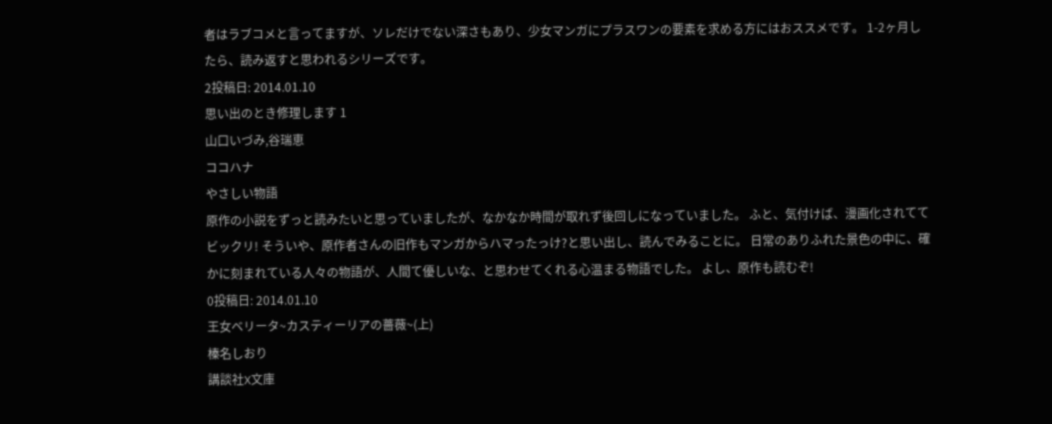者はラブコメと言ってますが、ソレだけでない深さもあり、少女マンガにプラスワンの要素を求める方にはおススメです。 1-2ヶ月したら、読み返すと思われるシリーズです。
2投稿日: 2014.01.10
思い出のとき修理します 1
山口いづみ,谷瑞恵
ココハナ
やさしい物語
原作の小説をずっと読みたいと思っていましたが、なかなか時間が取れず後回しになっていました。 ふと、気付けば、漫画化されててビックリ! そういや、原作者さんの旧作もマンガからハマったっけ?と思い出し、読んでみることに。 日常のありふれた景色の中に、確かに刻まれている人々の物語が、人間て優しいな、と思わせてくれる心温まる物語でした。 よし、原作も読むぞ!
0投稿日: 2014.01.10
王女ベリータ~カスティーリアの薔薇~(上)
榛名しおり
講談社X文庫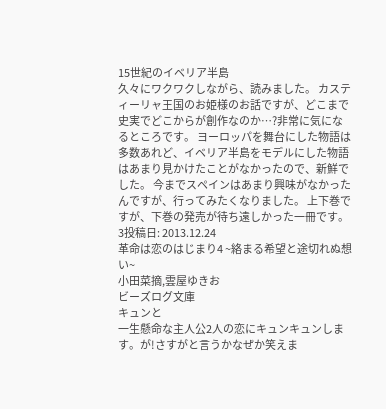15世紀のイベリア半島
久々にワクワクしながら、読みました。 カスティーリャ王国のお姫様のお話ですが、どこまで史実でどこからが創作なのか…?非常に気になるところです。 ヨーロッパを舞台にした物語は多数あれど、イベリア半島をモデルにした物語はあまり見かけたことがなかったので、新鮮でした。 今までスペインはあまり興味がなかったんですが、行ってみたくなりました。 上下巻ですが、下巻の発売が待ち遠しかった一冊です。
3投稿日: 2013.12.24
革命は恋のはじまり4 ~絡まる希望と途切れぬ想い~
小田菜摘,雲屋ゆきお
ビーズログ文庫
キュンと
一生懸命な主人公2人の恋にキュンキュンします。が!さすがと言うかなぜか笑えま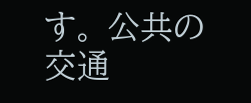す。 公共の交通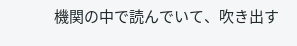機関の中で読んでいて、吹き出す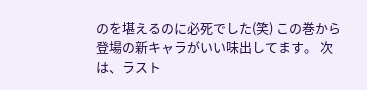のを堪えるのに必死でした(笑) この巻から登場の新キャラがいい味出してます。 次は、ラスト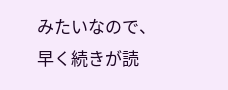みたいなので、早く続きが読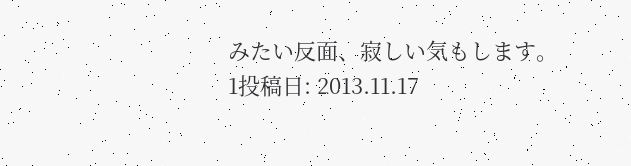みたい反面、寂しい気もします。
1投稿日: 2013.11.17